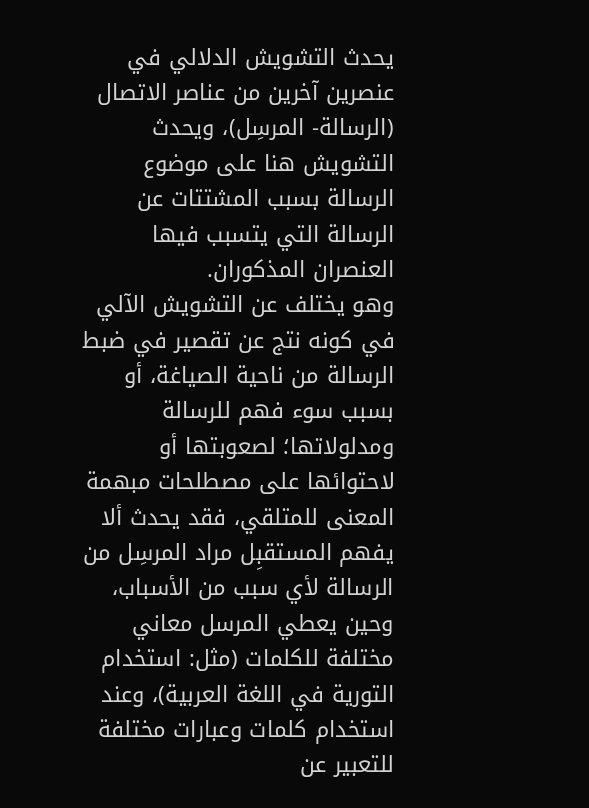يحدث التشويش الدلالي في عنصرين آخرين من عناصر الاتصال (الرسالة- المرسِل)، ويحدث التشويش هنا على موضوع الرسالة بسبب المشتتات عن الرسالة التي يتسبب فيها العنصران المذكوران.
وهو يختلف عن التشويش الآلي في كونه نتج عن تقصير في ضبط الرسالة من ناحية الصياغة، أو بسبب سوء فهم للرسالة ومدلولاتها؛ لصعوبتها أو لاحتوائها على مصطلحات مبهمة المعنى للمتلقي، فقد يحدث ألا يفهم المستقبِل مراد المرسِل من الرسالة لأي سبب من الأسباب، وحين يعطي المرسل معاني مختلفة للكلمات (مثل: استخدام التورية في اللغة العربية)، وعند استخدام كلمات وعبارات مختلفة للتعبير عن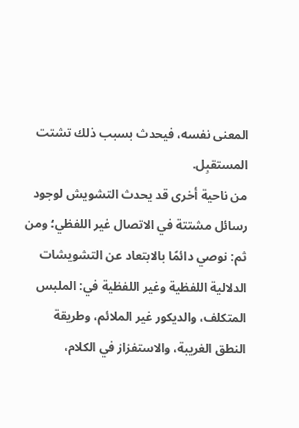المعنى نفسه، فيحدث بسبب ذلك تشتت المستقبِل.
من ناحية أخرى قد يحدث التشويش لوجود رسائل مشتتة في الاتصال غير اللفظي؛ ومن ثم: نوصي دائمًا بالابتعاد عن التشويشات الدلالية اللفظية وغير اللفظية في: الملبس المتكلف، والديكور غير الملائم، وطريقة النطق الغريبة، والاستفزاز في الكلام،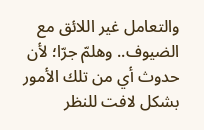والتعامل غير اللائق مع الضيوف.. وهلمّ جرّا؛ لأن حدوث أي من تلك الأمور بشكل لافت للنظر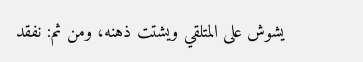يشوش على المتلقي ويشتت ذهنه، ومن ثم: نفقد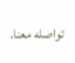تواصله معنا.